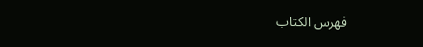فهرس الكتاب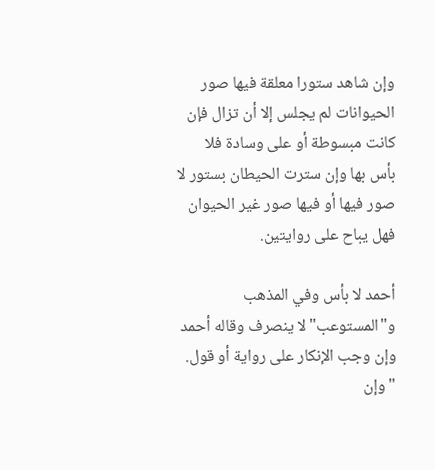وإن شاهد ستورا معلقة فيها صور الحيوانات لم يجلس إلا أن تزال فإن كانت مبسوطة أو على وسادة فلا بأس بها وإن سترت الحيطان بستور لا صور فيها أو فيها صور غير الحيوان فهل يباح على روايتين.

أحمد لا بأس وفي المذهب و"المستوعب"لا ينصرف وقاله أحمد وإن وجب الإنكار على رواية أو قول.
"وإن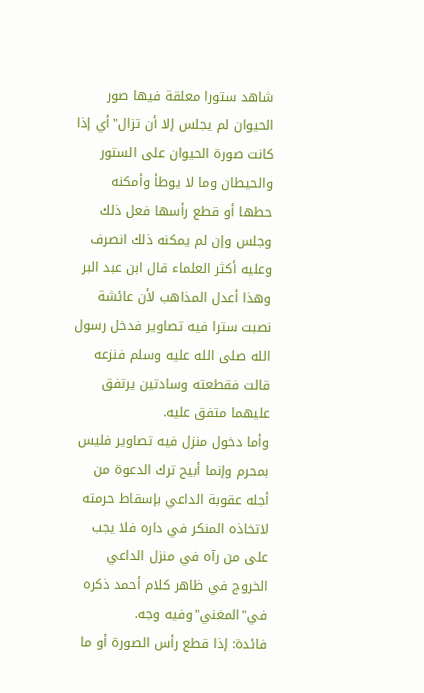شاهد ستورا معلقة فيها صور الحيوان لم يجلس إلا أن تزال"أي إذا كانت صورة الحيوان على الستور والحيطان وما لا يوطأ وأمكنه حطها أو قطع رأسها فعل ذلك وجلس وإن لم يمكنه ذلك انصرف وعليه أكثر العلماء قال ابن عبد البر وهذا أعدل المذاهب لأن عائشة نصبت سترا فيه تصاوير فدخل رسول الله صلى الله عليه وسلم فنزعه قالت فقطعته وسادتين يرتفق عليهما متفق عليه.
وأما دخول منزل فيه تصاوير فليس بمحرم وإنما أبيح ترك الدعوة من أجله عقوبة الداعي بإسقاط حرمته لاتخاذه المنكر في داره فلا يجب على من رآه في منزل الداعي الخروج في ظاهر كلام أحمد ذكره في"المغني"وفيه وجه.
فائدة: إذا قطع رأس الصورة أو ما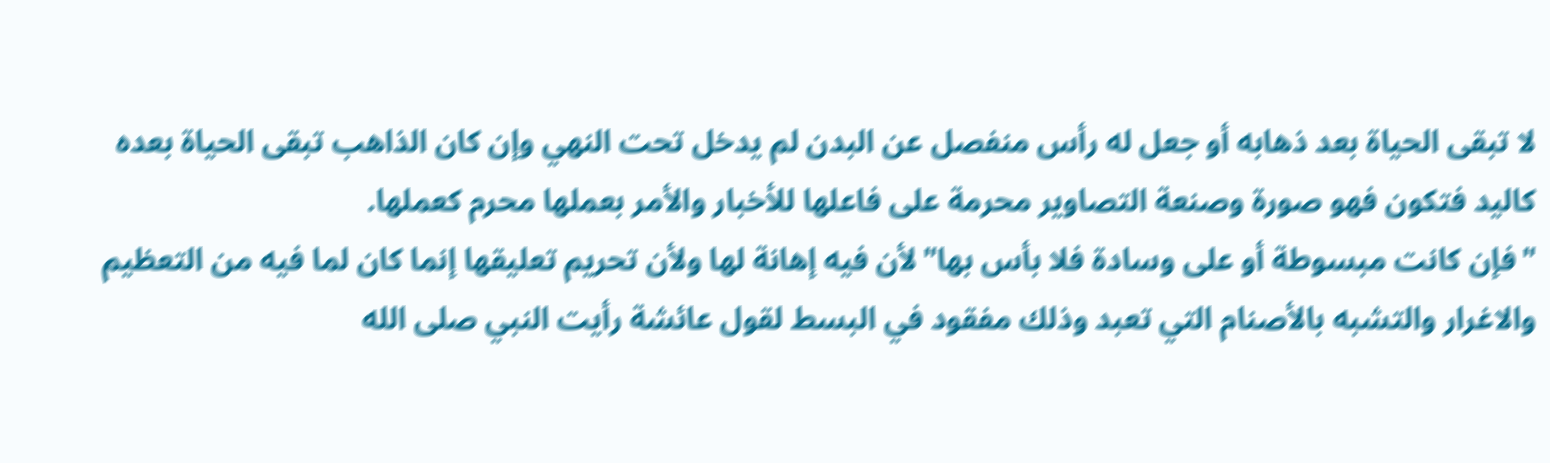لا تبقى الحياة بعد ذهابه أو جعل له رأس منفصل عن البدن لم يدخل تحت النهي وإن كان الذاهب تبقى الحياة بعده كاليد فتكون فهو صورة وصنعة التصاوير محرمة على فاعلها للأخبار والأمر بعملها محرم كعملها.
"فإن كانت مبسوطة أو على وسادة فلا بأس بها"لأن فيه إهانة لها ولأن تحريم تعليقها إنما كان لما فيه من التعظيم والاغرار والتشبه بالأصنام التي تعبد وذلك مفقود في البسط لقول عائشة رأيت النبي صلى الله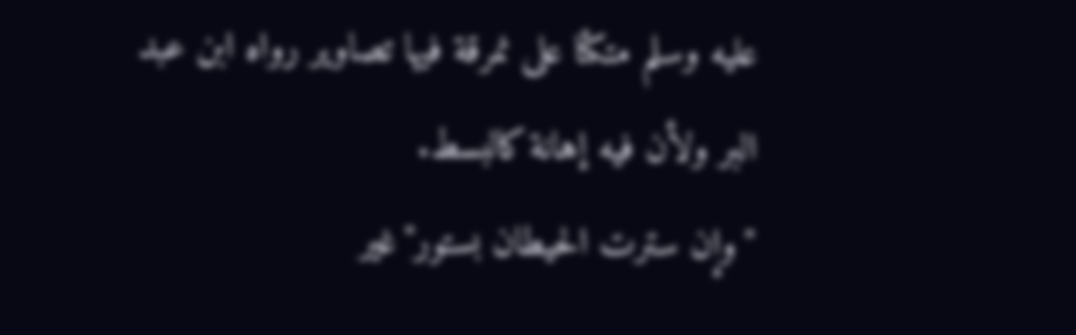عليه وسلم متكئا على نمرقة فيها تصاوير رواه ابن عبد البر ولأن فيه إهانة كالبسط.
"وإن سترت الحيطان بستور"غير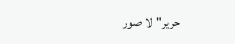حرير"لا صور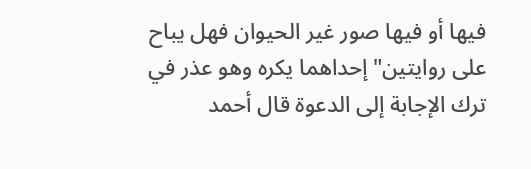فيها أو فيها صور غير الحيوان فهل يباح على روايتين"إحداهما يكره وهو عذر في ترك الإجابة إلى الدعوة قال أحمد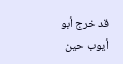قد خرج أبو أيوب حين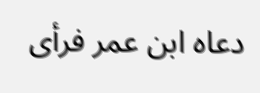دعاه ابن عمر فرأى